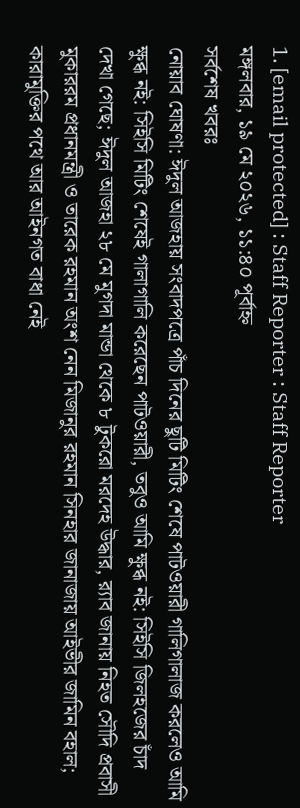1. [email protected] : Staff Reporter : Staff Reporter
মঙ্গলবার, ১৯ মে ২০২৬, ১১:৪০ পূর্বাহ্ন
সর্বশেষ খবরঃ
নোয়াব ঘোষণা: ঈদুল আজহায় সংবাদপত্রে পাঁচ দিনের ছুটি মিটিং শেষে পাটওয়ারী গালিগালাজ করলেও আমি ক্ষুব্ধ নই: সিইসি মিটিং শেষেই গালাগালি করেছেন পাটওয়ারী, তবুও আমি ক্ষুব্ধ নই: সিইসি জিলহজের চাঁদ দেখা গেছে; ঈদুল আজহা ২৮ মে মুগদা মান্ডা থেকে ৮ টুকরো মরদেহ উদ্ধার, র‌্যাব জানায় নিহত সৌদি প্রবাসী মুকাররম প্রধানমন্ত্রী ও তারেক রহমান অংশ নেন মিজানুর রহমান সিনহার জানাজায় আইভীর জামিন বহাল; কারামুক্তির পথে আর আইনগত বাধা নেই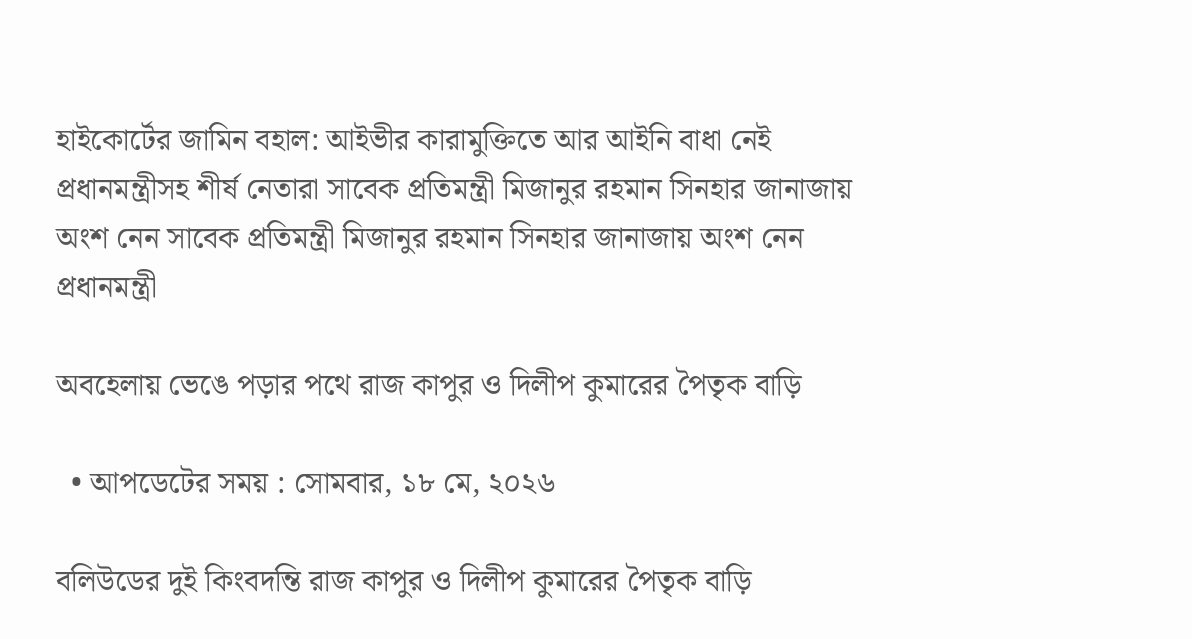হাইকোর্টের জামিন বহাল: আইভীর কারামুক্তিতে আর আইনি বাধা নেই প্রধানমন্ত্রীসহ শীর্ষ নেতারা সাবেক প্রতিমন্ত্রী মিজানুর রহমান সিনহার জানাজায় অংশ নেন সাবেক প্রতিমন্ত্রী মিজানুর রহমান সিনহার জানাজায় অংশ নেন প্রধানমন্ত্রী

অবহেলায় ভেঙে পড়ার পথে রাজ কাপুর ও দিলীপ কুমারের পৈতৃক বাড়ি

  • আপডেটের সময় : সোমবার, ১৮ মে, ২০২৬

বলিউডের দুই কিংবদন্তি রাজ কাপুর ও দিলীপ কুমারের পৈতৃক বাড়ি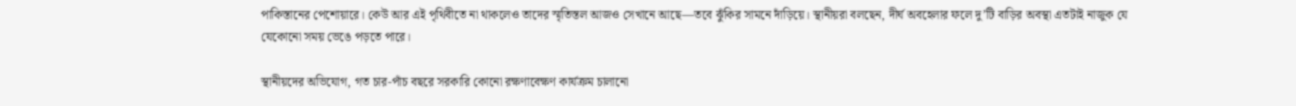পাকিস্তানের পেশোয়ারে। কেউ আর এই পৃথিবীতে না থাকলেও তাদের স্মৃতিস্তল আজও সেখানে আছে—তবে ঝুঁকির সামনে দাঁড়িয়ে। স্থানীয়রা বলছেন, দীর্ঘ অবহেলার ফলে দু’টি বাড়ির অবস্থা এতটাই নাজুক যে যেকোনো সময় ভেঙে পড়তে পারে।

স্থানীয়দের অভিযোগ, গত চার-পাঁচ বছরে সরকারি কোনো রক্ষণাবেক্ষণ কার্যক্রম চালানো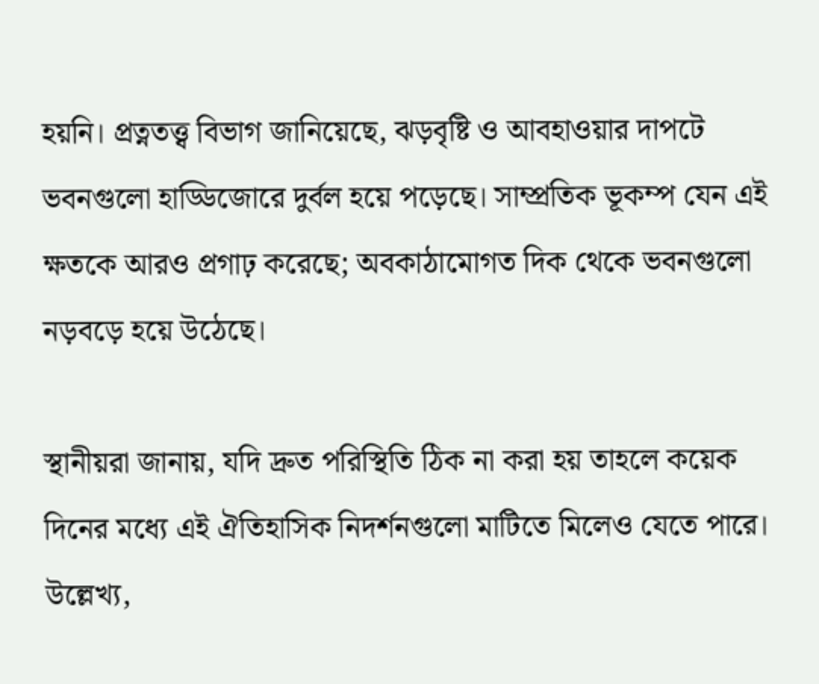হয়নি। প্রত্নতত্ত্ব বিভাগ জানিয়েছে, ঝড়বৃষ্টি ও আবহাওয়ার দাপটে ভবনগুলো হাড্ডিজোরে দুর্বল হয়ে পড়েছে। সাম্প্রতিক ভূকম্প যেন এই ক্ষতকে আরও প্রগাঢ় করেছে; অবকাঠামোগত দিক থেকে ভবনগুলো নড়বড়ে হয়ে উঠেছে।

স্থানীয়রা জানায়, যদি দ্রুত পরিস্থিতি ঠিক না করা হয় তাহলে কয়েক দিনের মধ্যে এই ঐতিহাসিক নিদর্শনগুলো মাটিতে মিলেও যেতে পারে। উল্লেখ্য,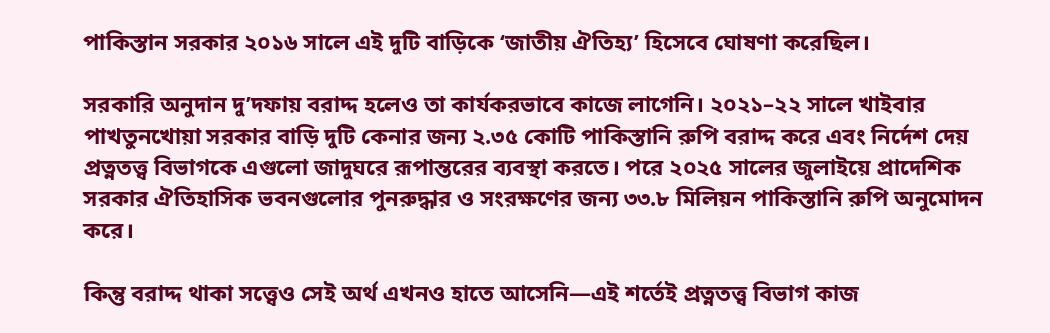পাকিস্তান সরকার ২০১৬ সালে এই দুটি বাড়িকে ‘জাতীয় ঐতিহ্য’ হিসেবে ঘোষণা করেছিল।

সরকারি অনুদান দু’দফায় বরাদ্দ হলেও তা কার্যকরভাবে কাজে লাগেনি। ২০২১–২২ সালে খাইবার পাখতুনখোয়া সরকার বাড়ি দুটি কেনার জন্য ২.৩৫ কোটি পাকিস্তানি রুপি বরাদ্দ করে এবং নির্দেশ দেয় প্রত্নতত্ত্ব বিভাগকে এগুলো জাদুঘরে রূপান্তরের ব্যবস্থা করতে। পরে ২০২৫ সালের জুলাইয়ে প্রাদেশিক সরকার ঐতিহাসিক ভবনগুলোর পুনরুদ্ধার ও সংরক্ষণের জন্য ৩৩.৮ মিলিয়ন পাকিস্তানি রুপি অনুমোদন করে।

কিন্তু বরাদ্দ থাকা সত্ত্বেও সেই অর্থ এখনও হাতে আসেনি—এই শর্তেই প্রত্নতত্ত্ব বিভাগ কাজ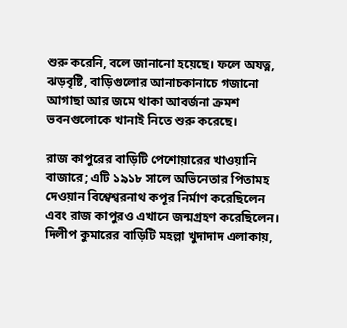শুরু করেনি, বলে জানানো হয়েছে। ফলে অযত্ন, ঝড়বৃষ্টি, বাড়িগুলোর আনাচকানাচে গজানো আগাছা আর জমে থাকা আবর্জনা ক্রমশ ভবনগুলোকে খানাই নিতে শুরু করেছে।

রাজ কাপুরের বাড়িটি পেশোয়ারের খাওয়ানি বাজারে; এটি ১৯১৮ সালে অভিনেতার পিতামহ দেওয়ান বিশ্বেশ্বরনাথ কপূর নির্মাণ করেছিলেন এবং রাজ কাপুরও এখানে জন্মগ্রহণ করেছিলেন। দিলীপ কুমারের বাড়িটি মহল্লা খুদাদাদ এলাকায়,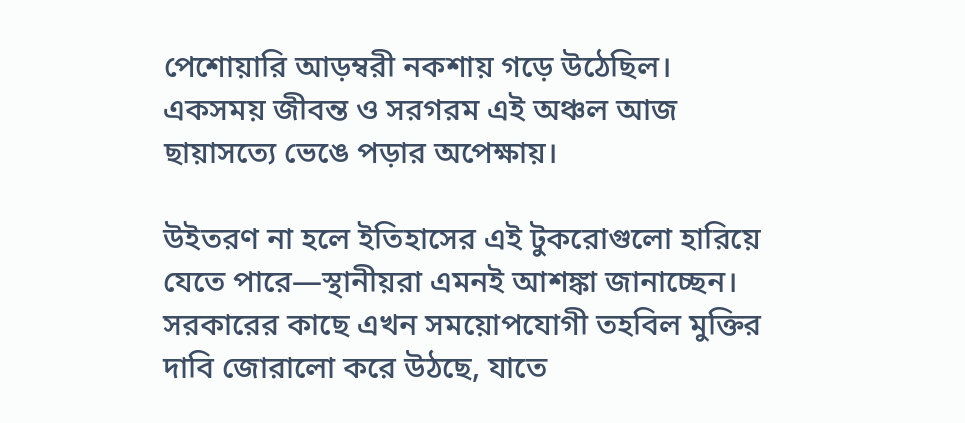পেশোয়ারি আড়ম্বরী নকশায় গড়ে উঠেছিল। একসময় জীবন্ত ও সরগরম এই অঞ্চল আজ ছায়াসত্যে ভেঙে পড়ার অপেক্ষায়।

উইতরণ না হলে ইতিহাসের এই টুকরোগুলো হারিয়ে যেতে পারে—স্থানীয়রা এমনই আশঙ্কা জানাচ্ছেন। সরকারের কাছে এখন সময়োপযোগী তহবিল মুক্তির দাবি জোরালো করে উঠছে, যাতে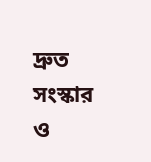দ্রুত সংস্কার ও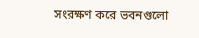সংরক্ষণ করে ভবনগুলো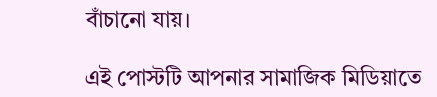বাঁচানো যায়।

এই পোস্টটি আপনার সামাজিক মিডিয়াতে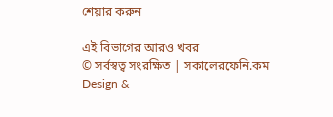শেয়ার করুন

এই বিভাগের আরও খবর
© সর্বস্বত্ব সংরক্ষিত | সকালেরফেনি.কম
Design &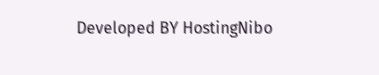Developed BY HostingNibo